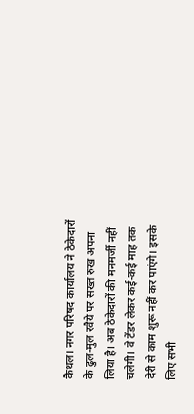कैथल। नगर परिषद कार्यालय ने ठेकेदारों के ढुल-मुल रवैये पर सख्त रुख अपना लिया है। अब ठेकेदारों की मनमर्जी नहीं चलेगी। वे टेंडर लेकर कई-कई माह तक देरी से काम शुरू नहीं कर पाएंगे। इसके लिए सभी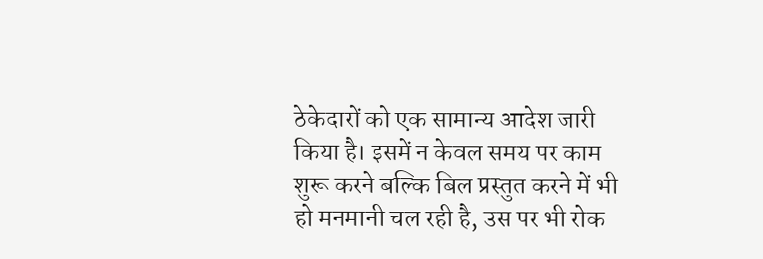ठेकेदारों को एक सामान्य आदेश जारी किया है। इसमें न केवल समय पर काम शुरू करने बल्कि बिल प्रस्तुत करने में भी हो मनमानी चल रही है, उस पर भी रोक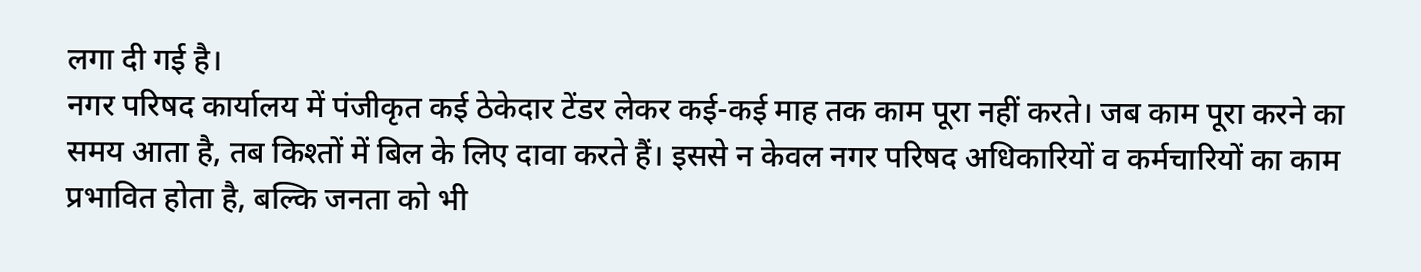लगा दी गई है।
नगर परिषद कार्यालय में पंजीकृत कई ठेकेदार टेंडर लेकर कई-कई माह तक काम पूरा नहीं करते। जब काम पूरा करने का समय आता है, तब किश्तों में बिल के लिए दावा करते हैं। इससे न केवल नगर परिषद अधिकारियों व कर्मचारियों का काम प्रभावित होता है, बल्कि जनता को भी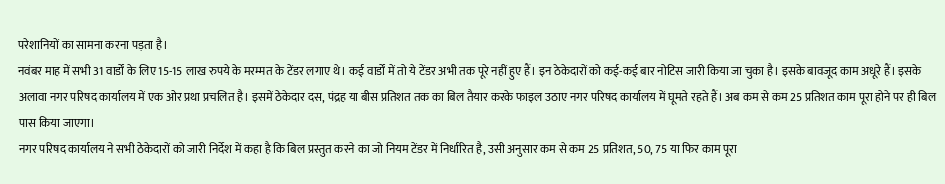परेशानियों का सामना करना पड़ता है।
नवंबर माह में सभी 31 वार्डों के लिए 15-15 लाख रुपये के मरम्मत के टेंडर लगाए थे। कई वार्डों में तो ये टेंडर अभी तक पूरे नहीं हुए हैं। इन ठेकेदारों को कई-कई बार नोटिस जारी किया जा चुका है। इसके बावजूद काम अधूरे हैं। इसके अलावा नगर परिषद कार्यालय में एक ओर प्रथा प्रचलित है। इसमें ठेकेदार दस, पंद्रह या बीस प्रतिशत तक का बिल तैयार करके फाइल उठाए नगर परिषद कार्यालय में घूमते रहते हैं। अब कम से कम 25 प्रतिशत काम पूरा होने पर ही बिल पास किया जाएगा।
नगर परिषद कार्यालय ने सभी ठेकेदारों को जारी निर्देश में कहा है कि बिल प्रस्तुत करने का जो नियम टेंडर में निर्धारित है, उसी अनुसार कम से कम 25 प्रतिशत, 50, 75 या फिर काम पूरा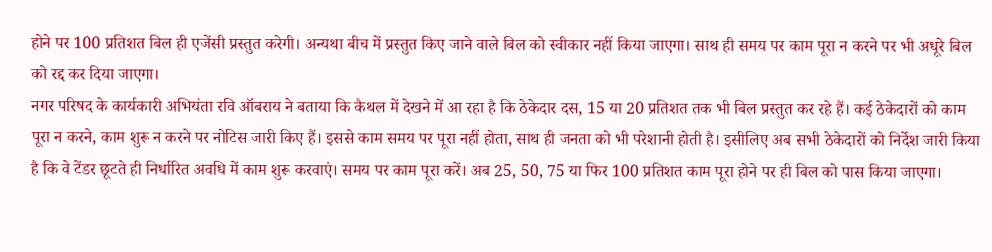होने पर 100 प्रतिशत बिल ही एजेंसी प्रस्तुत करेगी। अन्यथा बीच में प्रस्तुत किए जाने वाले बिल को स्वीकार नहीं किया जाएगा। साथ ही समय पर काम पूरा न करने पर भी अधूरे बिल को रद्द कर दिया जाएगा।
नगर परिषद के कार्यकारी अभियंता रवि ऑबराय ने बताया कि कैथल में देखने में आ रहा है कि ठेकेदार दस, 15 या 20 प्रतिशत तक भी बिल प्रस्तुत कर रहे हैं। कई ठेकेदारों को काम पूरा न करने, काम शुरू न करने पर नोटिस जारी किए हैं। इससे काम समय पर पूरा नहीं होता, साथ ही जनता को भी परेशानी होती है। इसीलिए अब सभी ठेकेदारों को निर्देश जारी किया है कि वे टेंडर छूटते ही निर्धारित अवधि में काम शुरू करवाएं। समय पर काम पूरा करें। अब 25, 50, 75 या फिर 100 प्रतिशत काम पूरा होने पर ही बिल को पास किया जाएगा।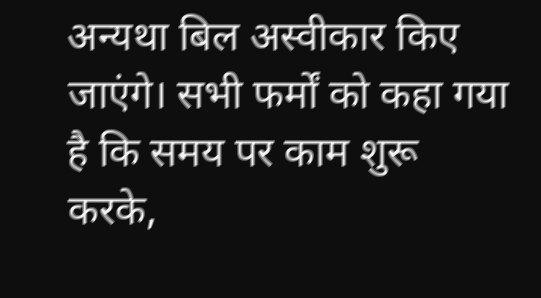अन्यथा बिल अस्वीकार किए जाएंगे। सभी फर्मों को कहा गया है कि समय पर काम शुरू करके,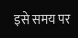इसे समय पर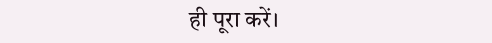ही पूरा करें।